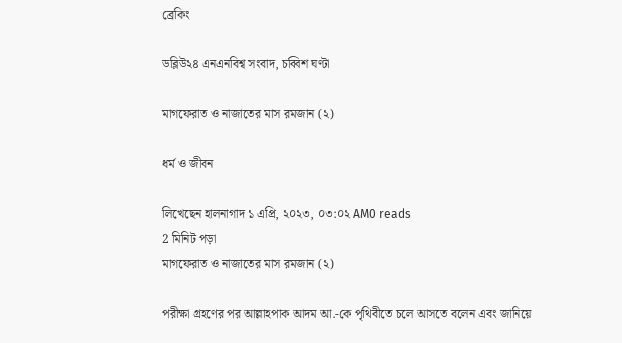ব্রেকিং

ডব্লিউ২৪ এনএনবিশ্ব সংবাদ, চব্বিশ ঘণ্টা

মাগফেরাত ও নাজাতের মাস রমজান (২)

ধর্ম ও জীবন

লিখেছেন হালনাগাদ ১ এপ্রি, ২০২৩, ০৩:০২ AM0 reads
2 মিনিট পড়া
মাগফেরাত ও নাজাতের মাস রমজান (২)

পরীক্ষা গ্রহণের পর আল্লাহপাক আদম আ.-কে পৃথিবীতে চলে আসতে বলেন এবং জানিয়ে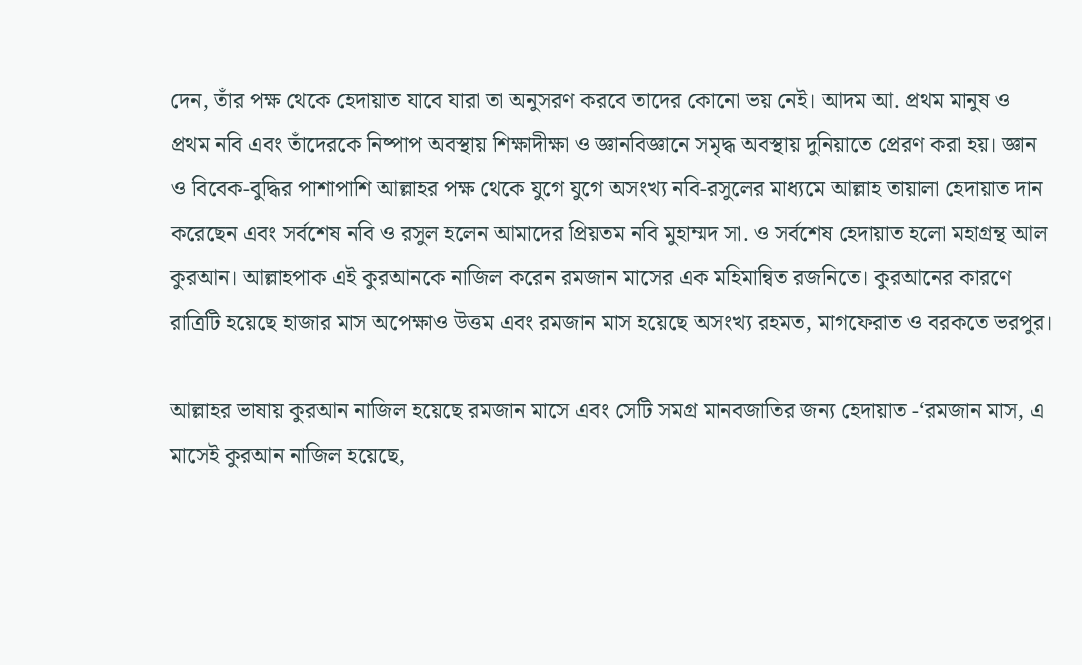দেন, তাঁর পক্ষ থেকে হেদায়াত যাবে যারা তা অনুসরণ করবে তাদের কোনো ভয় নেই। আদম আ. প্রথম মানুষ ও প্রথম নবি এবং তাঁদেরকে নিষ্পাপ অবস্থায় শিক্ষাদীক্ষা ও জ্ঞানবিজ্ঞানে সমৃদ্ধ অবস্থায় দুনিয়াতে প্রেরণ করা হয়। জ্ঞান ও বিবেক-বুদ্ধির পাশাপাশি আল্লাহর পক্ষ থেকে যুগে যুগে অসংখ্য নবি-রসুলের মাধ্যমে আল্লাহ তায়ালা হেদায়াত দান করেছেন এবং সর্বশেষ নবি ও রসুল হলেন আমাদের প্রিয়তম নবি মুহাম্মদ সা. ও সর্বশেষ হেদায়াত হলো মহাগ্রন্থ আল কুরআন। আল্লাহপাক এই কুরআনকে নাজিল করেন রমজান মাসের এক মহিমান্বিত রজনিতে। কুরআনের কারণে রাত্রিটি হয়েছে হাজার মাস অপেক্ষাও উত্তম এবং রমজান মাস হয়েছে অসংখ্য রহমত, মাগফেরাত ও বরকতে ভরপুর।

আল্লাহর ভাষায় কুরআন নাজিল হয়েছে রমজান মাসে এবং সেটি সমগ্র মানবজাতির জন্য হেদায়াত -‘রমজান মাস, এ মাসেই কুরআন নাজিল হয়েছে,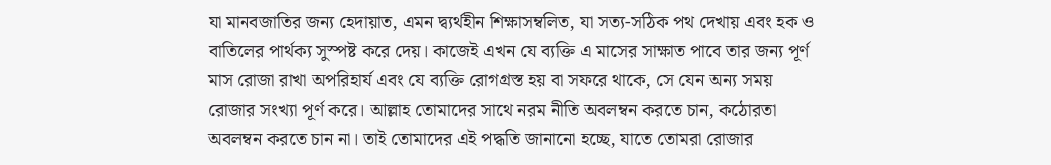যা মানবজাতির জন্য হেদায়াত, এমন দ্ব্যর্থহীন শিক্ষাসম্বলিত, যা সত্য-সঠিক পথ দেখায় এবং হক ও বাতিলের পার্থক্য সুস্পষ্ট করে দেয়। কাজেই এখন যে ব্যক্তি এ মাসের সাক্ষাত পাবে তার জন্য পূর্ণ মাস রোজা রাখা অপরিহার্য এবং যে ব্যক্তি রোগগ্রস্ত হয় বা সফরে থাকে, সে যেন অন্য সময় রোজার সংখ্যা পূর্ণ করে। আল্লাহ তোমাদের সাথে নরম নীতি অবলম্বন করতে চান, কঠোরতা অবলম্বন করতে চান না। তাই তোমাদের এই পদ্ধতি জানানো হচ্ছে, যাতে তোমরা রোজার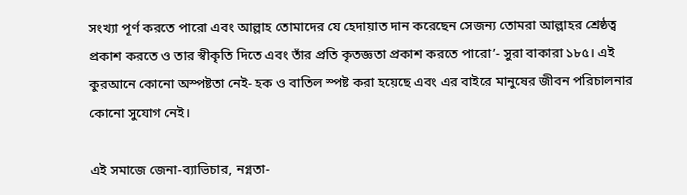সংখ্যা পূর্ণ করতে পারো এবং আল্লাহ তোমাদের যে হেদায়াত দান করেছেন সেজন্য তোমরা আল্লাহর শ্রেষ্ঠত্ব প্রকাশ করতে ও তার স্বীকৃতি দিতে এবং তাঁর প্রতি কৃতজ্ঞতা প্রকাশ করতে পারো’- সুরা বাকারা ১৮৫। এই কুরআনে কোনো অস্পষ্টতা নেই- হক ও বাতিল স্পষ্ট করা হয়েছে এবং এর বাইরে মানুষের জীবন পরিচালনার কোনো সুযোগ নেই।

এই সমাজে জেনা-ব্যাভিচার, নগ্নতা-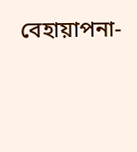বেহায়াপনা-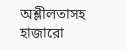অশ্লীলতাসহ হাজারো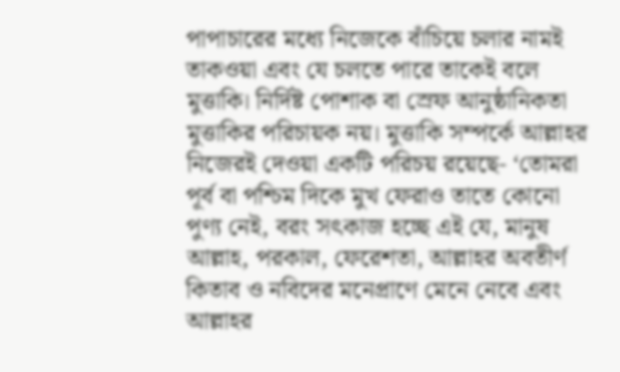পাপাচারের মধ্যে নিজেকে বাঁচিয়ে চলার নামই তাকওয়া এবং যে চলতে পারে তাকেই বলে মুত্তাকি। নির্দিষ্ট পোশাক বা স্রেফ আনুষ্ঠানিকতা মুত্তাকির পরিচায়ক নয়। মুত্তাকি সম্পর্কে আল্লাহর নিজেরই দেওয়া একটি পরিচয় রয়েছে- ‘তোমরা পূর্ব বা পশ্চিম দিকে মুখ ফেরাও তাতে কোনো পুণ্য নেই, বরং সৎকাজ হচ্ছে এই যে, মানুষ আল্লাহ, পরকাল, ফেরেশতা, আল্লাহর অবতীর্ণ কিতাব ও নবিদের মনেপ্রাণে মেনে নেবে এবং আল্লাহর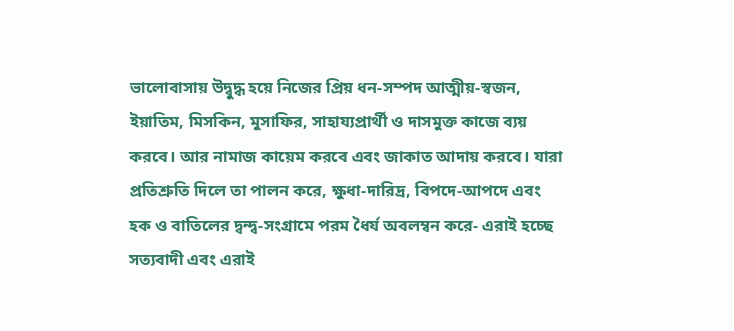ভালোবাসায় উদ্বুদ্ধ হয়ে নিজের প্রিয় ধন-সম্পদ আত্মীয়-স্বজন, ইয়াতিম, মিসকিন, মুসাফির, সাহায্যপ্রার্থী ও দাসমুক্ত কাজে ব্যয় করবে। আর নামাজ কায়েম করবে এবং জাকাত আদায় করবে। যারা প্রতিশ্রুতি দিলে তা পালন করে, ক্ষুধা-দারিদ্র, বিপদে-আপদে এবং হক ও বাতিলের দ্বন্দ্ব-সংগ্রামে পরম ধৈর্য অবলম্বন করে- এরাই হচ্ছে সত্যবাদী এবং এরাই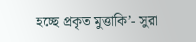হচ্ছে প্রকৃত মুত্তাকি’- সুরা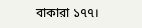বাকারা ১৭৭।